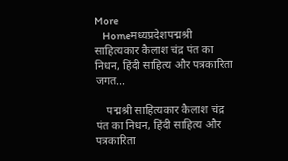More
    Homeमध्यप्रदेशपद्मश्री साहित्यकार कैलाश चंद्र पंत का निधन, हिंदी साहित्य और पत्रकारिता जगत...

    पद्मश्री साहित्यकार कैलाश चंद्र पंत का निधन, हिंदी साहित्य और पत्रकारिता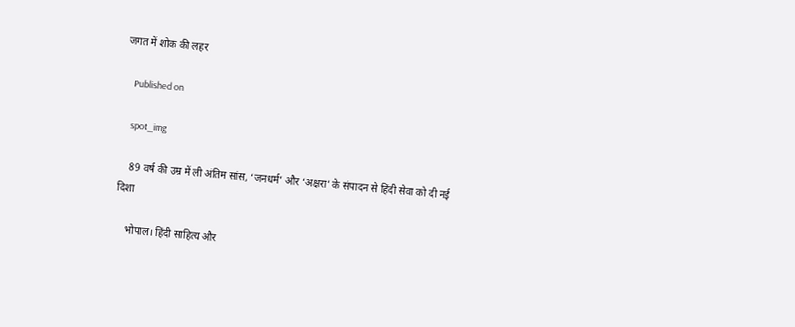जगत में शोक की लहर

    Published on

    spot_img

    89 वर्ष की उम्र में ली अंतिम सांस, ‘जनधर्म’ और ‘अक्षरा’ के संपादन से हिंदी सेवा को दी नई दिशा

    भोपाल। हिंदी साहित्य और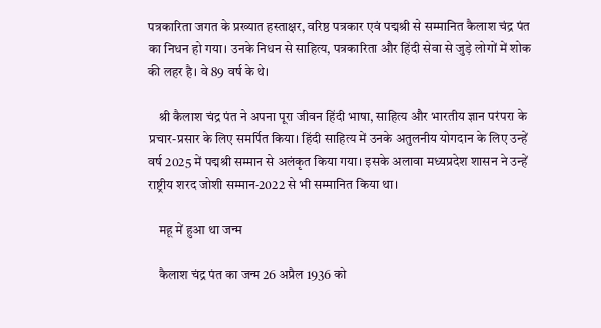पत्रकारिता जगत के प्रख्यात हस्ताक्षर, वरिष्ठ पत्रकार एवं पद्मश्री से सम्मानित कैलाश चंद्र पंत का निधन हो गया। उनके निधन से साहित्य, पत्रकारिता और हिंदी सेवा से जुड़े लोगों में शोक की लहर है। वे 89 वर्ष के थे।

    श्री कैलाश चंद्र पंत ने अपना पूरा जीवन हिंदी भाषा, साहित्य और भारतीय ज्ञान परंपरा के प्रचार-प्रसार के लिए समर्पित किया। हिंदी साहित्य में उनके अतुलनीय योगदान के लिए उन्हें वर्ष 2025 में पद्मश्री सम्मान से अलंकृत किया गया। इसके अलावा मध्यप्रदेश शासन ने उन्हें राष्ट्रीय शरद जोशी सम्मान-2022 से भी सम्मानित किया था।

    महू में हुआ था जन्म

    कैलाश चंद्र पंत का जन्म 26 अप्रैल 1936 को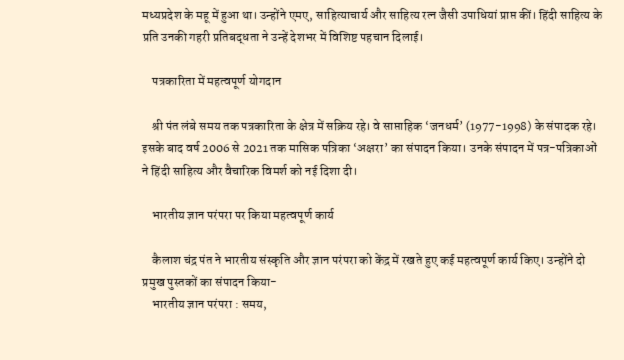मध्यप्रदेश के महू में हुआ था। उन्होंने एमए, साहित्याचार्य और साहित्य रत्न जैसी उपाधियां प्राप्त कीं। हिंदी साहित्य के प्रति उनकी गहरी प्रतिबद्धता ने उन्हें देशभर में विशिष्ट पहचान दिलाई।

    पत्रकारिता में महत्वपूर्ण योगदान

    श्री पंत लंबे समय तक पत्रकारिता के क्षेत्र में सक्रिय रहे। वे साप्ताहिक ‘जनधर्म’ (1977-1998) के संपादक रहे। इसके बाद वर्ष 2006 से 2021 तक मासिक पत्रिका ‘अक्षरा’ का संपादन किया। उनके संपादन में पत्र-पत्रिकाओं ने हिंदी साहित्य और वैचारिक विमर्श को नई दिशा दी।

    भारतीय ज्ञान परंपरा पर किया महत्वपूर्ण कार्य

    कैलाश चंद्र पंत ने भारतीय संस्कृति और ज्ञान परंपरा को केंद्र में रखते हुए कई महत्वपूर्ण कार्य किए। उन्होंने दो प्रमुख पुस्तकों का संपादन किया-
    भारतीय ज्ञान परंपरा : समय,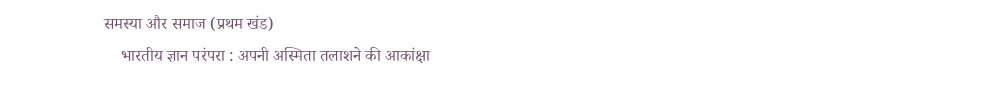समस्या और समाज (प्रथम खंड)
    भारतीय ज्ञान परंपरा : अपनी अस्मिता तलाशने की आकांक्षा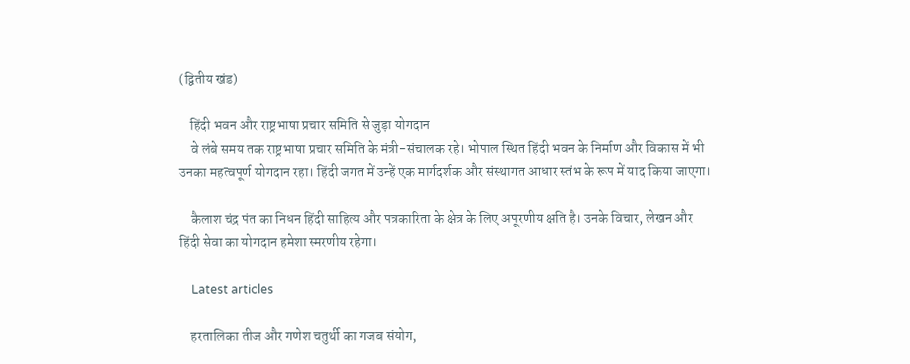(द्वितीय खंड)

    हिंदी भवन और राष्ट्रभाषा प्रचार समिति से जुड़ा योगदान
    वे लंबे समय तक राष्ट्रभाषा प्रचार समिति के मंत्री-संचालक रहे। भोपाल स्थित हिंदी भवन के निर्माण और विकास में भी उनका महत्वपूर्ण योगदान रहा। हिंदी जगत में उन्हें एक मार्गदर्शक और संस्थागत आधार स्तंभ के रूप में याद किया जाएगा।

    कैलाश चंद्र पंत का निधन हिंदी साहित्य और पत्रकारिता के क्षेत्र के लिए अपूरणीय क्षति है। उनके विचार, लेखन और हिंदी सेवा का योगदान हमेशा स्मरणीय रहेगा।

    Latest articles

    हरतालिका तीज और गणेश चतुर्थी का गजब संयोग,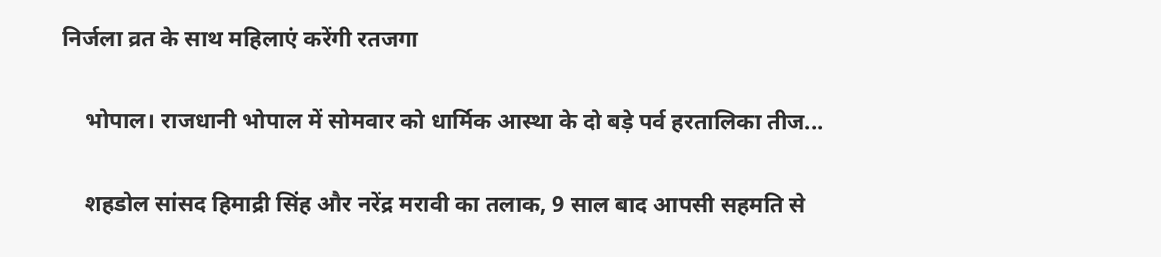निर्जला व्रत के साथ महिलाएं करेंगी रतजगा

    भोपाल। राजधानी भोपाल में सोमवार को धार्मिक आस्था के दो बड़े पर्व हरतालिका तीज...

    शहडोल सांसद हिमाद्री सिंह और नरेंद्र मरावी का तलाक, 9 साल बाद आपसी सहमति से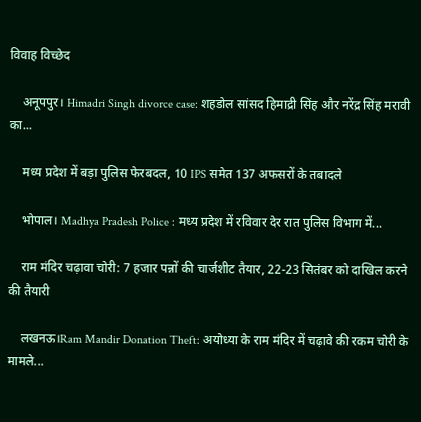विवाह विच्छेद

    अनूपपुर। Himadri Singh divorce case: शहडोल सांसद हिमाद्री सिंह और नरेंद्र सिंह मरावी का...

    मध्य प्रदेश में बड़ा पुलिस फेरबदल, 10 IPS समेत 137 अफसरों के तबादले

    भोपाल। Madhya Pradesh Police : मध्य प्रदेश में रविवार देर रात पुलिस विभाग में...

    राम मंदिर चढ़ावा चोरी: 7 हजार पन्नों की चार्जशीट तैयार, 22-23 सितंबर को दाखिल करने की तैयारी

    लखनऊ।Ram Mandir Donation Theft: अयोध्या के राम मंदिर में चढ़ावे की रकम चोरी के मामले...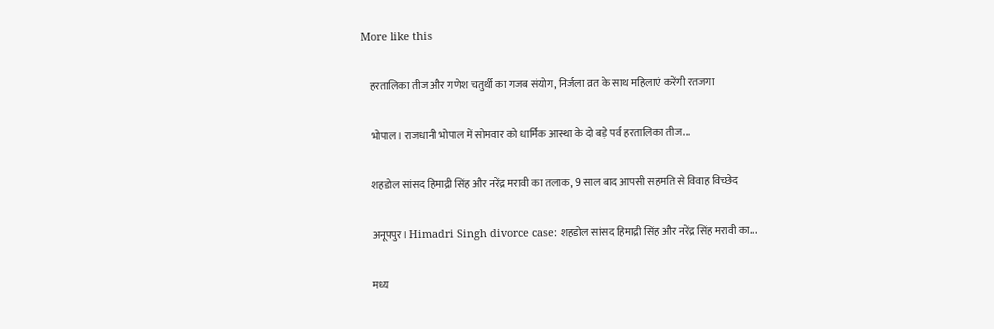More like this

    हरतालिका तीज और गणेश चतुर्थी का गजब संयोग, निर्जला व्रत के साथ महिलाएं करेंगी रतजगा

    भोपाल। राजधानी भोपाल में सोमवार को धार्मिक आस्था के दो बड़े पर्व हरतालिका तीज...

    शहडोल सांसद हिमाद्री सिंह और नरेंद्र मरावी का तलाक, 9 साल बाद आपसी सहमति से विवाह विच्छेद

    अनूपपुर। Himadri Singh divorce case: शहडोल सांसद हिमाद्री सिंह और नरेंद्र सिंह मरावी का...

    मध्य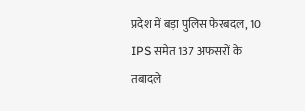प्रदेश में बड़ा पुलिस फेरबदल, 10 IPS समेत 137 अफसरों के तबादले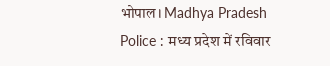भोपाल। Madhya Pradesh Police : मध्य प्रदेश में रविवार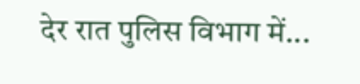देर रात पुलिस विभाग में...